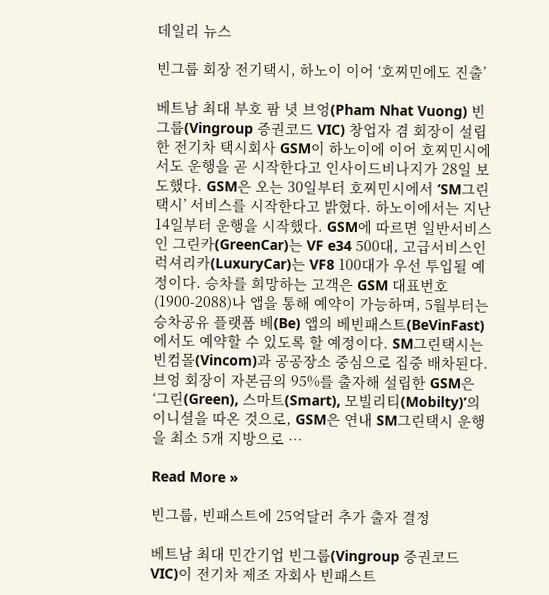데일리 뉴스

빈그룹 회장 전기택시, 하노이 이어 ‘호찌민에도 진출’

베트남 최대 부호 팜 녓 브엉(Pham Nhat Vuong) 빈그룹(Vingroup 증권코드 VIC) 창업자 겸 회장이 설립한 전기차 택시회사 GSM이 하노이에 이어 호찌민시에서도 운행을 곧 시작한다고 인사이드비나지가 28일 보도했다. GSM은 오는 30일부터 호찌민시에서 ‘SM그린택시’ 서비스를 시작한다고 밝혔다. 하노이에서는 지난 14일부터 운행을 시작했다. GSM에 따르면 일반서비스인 그린카(GreenCar)는 VF e34 500대, 고급서비스인 럭셔리카(LuxuryCar)는 VF8 100대가 우선 투입될 예정이다. 승차를 희망하는 고객은 GSM 대표번호(1900-2088)나 앱을 통해 예약이 가능하며, 5월부터는 승차공유 플랫폼 베(Be) 앱의 베빈패스트(BeVinFast)에서도 예약할 수 있도록 할 예정이다. SM그린택시는 빈컴몰(Vincom)과 공공장소 중심으로 집중 배차된다. 브엉 회장이 자본금의 95%를 출자해 설립한 GSM은 ‘그린(Green), 스마트(Smart), 모빌리티(Mobilty)’의 이니셜을 따온 것으로, GSM은 연내 SM그린택시 운행을 최소 5개 지방으로 …

Read More »

빈그룹, 빈패스트에 25억달러 추가 출자 결정

베트남 최대 민간기업 빈그룹(Vingroup 증권코드 VIC)이 전기차 제조 자회사 빈패스트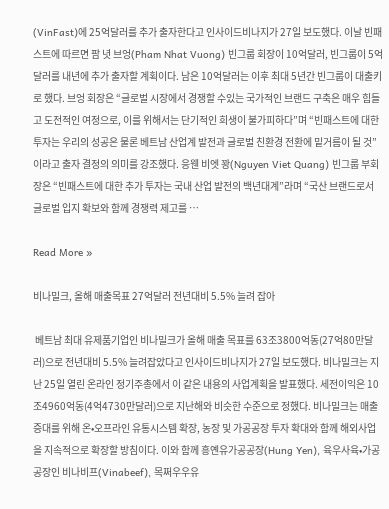(VinFast)에 25억달러를 추가 출자한다고 인사이드비나지가 27일 보도했다. 이날 빈패스트에 따르면 팜 녓 브엉(Pham Nhat Vuong) 빈그룹 회장이 10억달러, 빈그룹이 5억달러를 내년에 추가 출자할 계획이다. 남은 10억달러는 이후 최대 5년간 빈그룹이 대출키로 했다. 브엉 회장은 “글로벌 시장에서 경쟁할 수있는 국가적인 브랜드 구축은 매우 힘들고 도전적인 여정으로, 이를 위해서는 단기적인 희생이 불가피하다”며 “빈패스트에 대한 투자는 우리의 성공은 물론 베트남 산업계 발전과 글로벌 친환경 전환에 밑거름이 될 것”이라고 출자 결정의 의미를 강조했다. 응웬 비엣 꽝(Nguyen Viet Quang) 빈그룹 부회장은 “빈패스트에 대한 추가 투자는 국내 산업 발전의 백년대계”라며 “국산 브랜드로서 글로벌 입지 확보와 함께 경쟁력 제고를 …

Read More »

비나밀크, 올해 매출목표 27억달러 전년대비 5.5% 늘려 잡아

 베트남 최대 유제품기업인 비나밀크가 올해 매출 목표를 63조3800억동(27억80만달러)으로 전년대비 5.5% 늘려잡았다고 인사이드비나지가 27일 보도했다. 비나밀크는 지난 25일 열린 온라인 정기주총에서 이 같은 내용의 사업계획을 발표했다. 세전이익은 10조4960억동(4억4730만달러)으로 지난해와 비슷한 수준으로 정했다. 비나밀크는 매출증대를 위해 온•오프라인 유통시스템 확장, 농장 및 가공공장 투자 확대와 함께 해외사업을 지속적으로 확장할 방침이다. 이와 함께 흥옌유가공공장(Hung Yen), 육우사육•가공공장인 비나비프(Vinabeef), 목쩌우우유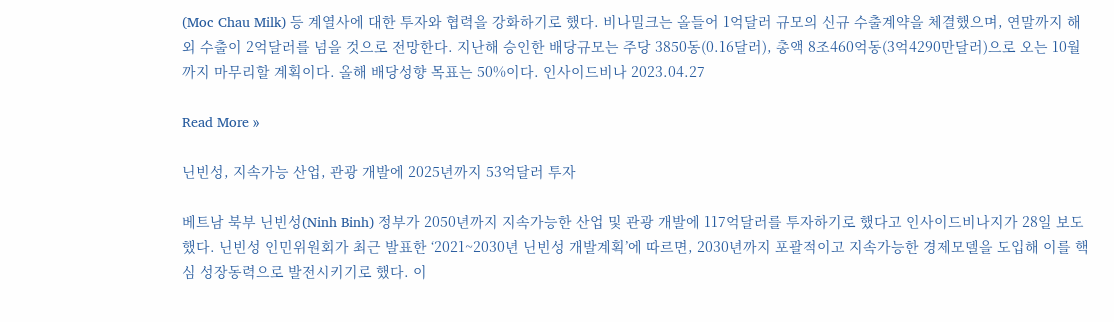(Moc Chau Milk) 등 계열사에 대한 투자와 협력을 강화하기로 했다. 비나밀크는 올들어 1억달러 규모의 신규 수출계약을 체결했으며, 연말까지 해외 수출이 2억달러를 넘을 것으로 전망한다. 지난해 승인한 배당규모는 주당 3850동(0.16달러), 총액 8조460억동(3억4290만달러)으로 오는 10월까지 마무리할 계획이다. 올해 배당성향 목표는 50%이다. 인사이드비나 2023.04.27

Read More »

닌빈성, 지속가능 산업, 관광 개발에 2025년까지 53억달러 투자

베트남 북부 닌빈성(Ninh Binh) 정부가 2050년까지 지속가능한 산업 및 관광 개발에 117억달러를 투자하기로 했다고 인사이드비나지가 28일 보도했다. 닌빈성 인민위원회가 최근 발표한 ‘2021~2030년 닌빈성 개발계획’에 따르면, 2030년까지 포괄적이고 지속가능한 경제모델을 도입해 이를 핵심 성장동력으로 발전시키기로 했다. 이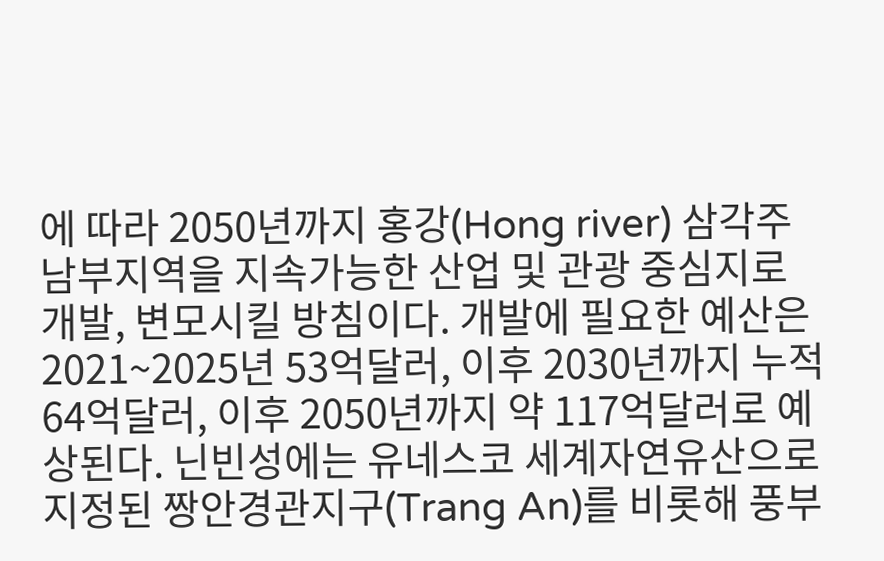에 따라 2050년까지 홍강(Hong river) 삼각주 남부지역을 지속가능한 산업 및 관광 중심지로 개발, 변모시킬 방침이다. 개발에 필요한 예산은 2021~2025년 53억달러, 이후 2030년까지 누적 64억달러, 이후 2050년까지 약 117억달러로 예상된다. 닌빈성에는 유네스코 세계자연유산으로 지정된 짱안경관지구(Trang An)를 비롯해 풍부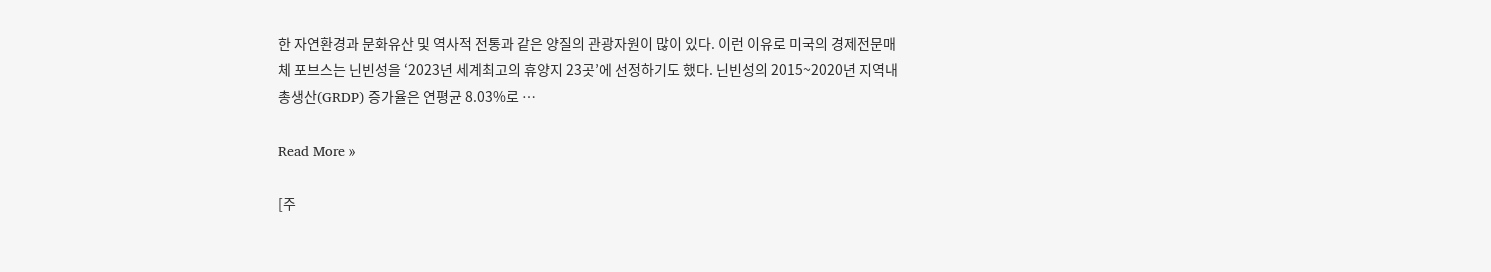한 자연환경과 문화유산 및 역사적 전통과 같은 양질의 관광자원이 많이 있다. 이런 이유로 미국의 경제전문매체 포브스는 닌빈성을 ‘2023년 세계최고의 휴양지 23곳’에 선정하기도 했다. 닌빈성의 2015~2020년 지역내총생산(GRDP) 증가율은 연평균 8.03%로 …

Read More »

[주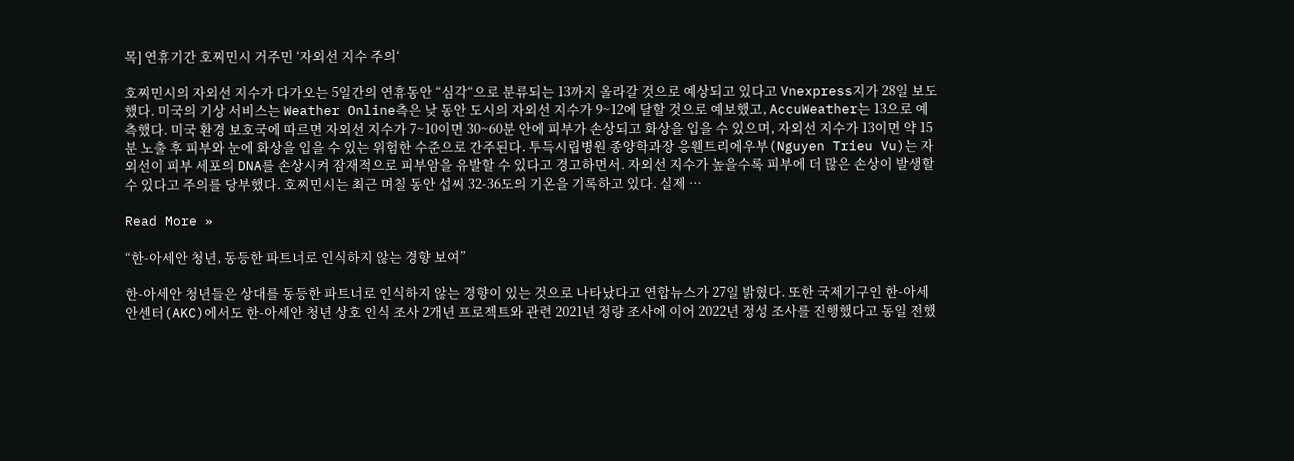목] 연휴기간 호찌민시 거주민 ‘자외선 지수 주의‘

호찌민시의 자외선 지수가 다가오는 5일간의 연휴동안 “심각“으로 분류되는 13까지 올라갈 것으로 예상되고 있다고 Vnexpress지가 28일 보도했다. 미국의 기상 서비스는 Weather Online측은 낮 동안 도시의 자외선 지수가 9~12에 달할 것으로 예보했고, AccuWeather는 13으로 예측했다. 미국 환경 보호국에 따르면 자외선 지수가 7~10이면 30~60분 안에 피부가 손상되고 화상을 입을 수 있으며, 자외선 지수가 13이면 약 15분 노출 후 피부와 눈에 화상을 입을 수 있는 위험한 수준으로 간주된다. 투득시립병원 종양학과장 응웬트리에우부(Nguyen Trieu Vu)는 자외선이 피부 세포의 DNA를 손상시켜 잠재적으로 피부암을 유발할 수 있다고 경고하면서. 자외선 지수가 높을수록 피부에 더 많은 손상이 발생할 수 있다고 주의를 당부했다. 호찌민시는 최근 며칠 동안 섭씨 32-36도의 기온을 기록하고 있다. 실제 …

Read More »

“한-아세안 청년, 동등한 파트너로 인식하지 않는 경향 보여”

한-아세안 청년들은 상대를 동등한 파트너로 인식하지 않는 경향이 있는 것으로 나타났다고 연합뉴스가 27일 밝혔다. 또한 국제기구인 한-아세안센터(AKC)에서도 한-아세안 청년 상호 인식 조사 2개년 프로젝트와 관련 2021년 정량 조사에 이어 2022년 정성 조사를 진행했다고 동일 전했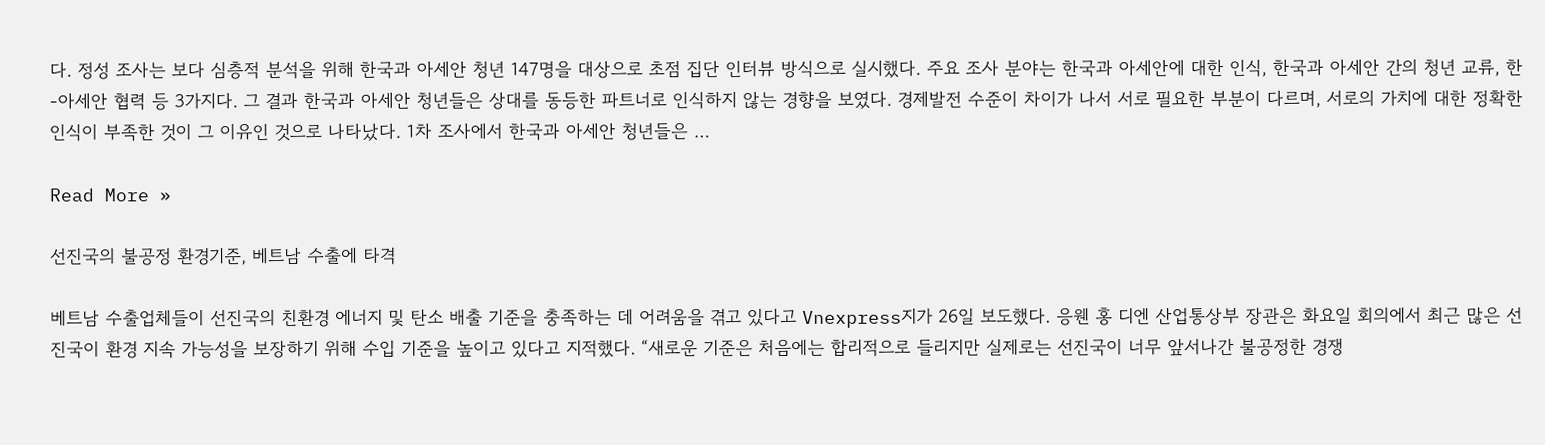다. 정성 조사는 보다 심층적 분석을 위해 한국과 아세안 청년 147명을 대상으로 초점 집단 인터뷰 방식으로 실시했다. 주요 조사 분야는 한국과 아세안에 대한 인식, 한국과 아세안 간의 청년 교류, 한-아세안 협력 등 3가지다. 그 결과 한국과 아세안 청년들은 상대를 동등한 파트너로 인식하지 않는 경향을 보였다. 경제발전 수준이 차이가 나서 서로 필요한 부분이 다르며, 서로의 가치에 대한 정확한 인식이 부족한 것이 그 이유인 것으로 나타났다. 1차 조사에서 한국과 아세안 청년들은 …

Read More »

선진국의 불공정 환경기준, 베트남 수출에 타격

베트남 수출업체들이 선진국의 친환경 에너지 및 탄소 배출 기준을 충족하는 데 어려움을 겪고 있다고 Vnexpress지가 26일 보도했다. 응웬 홍 디엔 산업통상부 장관은 화요일 회의에서 최근 많은 선진국이 환경 지속 가능성을 보장하기 위해 수입 기준을 높이고 있다고 지적했다. “새로운 기준은 처음에는 합리적으로 들리지만 실제로는 선진국이 너무 앞서나간 불공정한 경쟁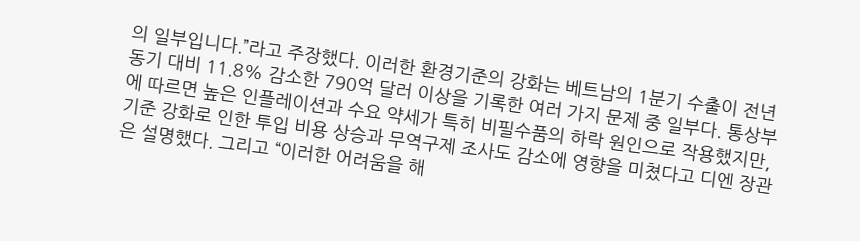의 일부입니다.”라고 주장했다. 이러한 환경기준의 강화는 베트남의 1분기 수출이 전년 동기 대비 11.8% 감소한 790억 달러 이상을 기록한 여러 가지 문제 중 일부다. 통상부에 따르면 높은 인플레이션과 수요 약세가 특히 비필수품의 하락 원인으로 작용했지만, 기준 강화로 인한 투입 비용 상승과 무역구제 조사도 감소에 영향을 미쳤다고 디엔 장관은 설명했다. 그리고 “이러한 어려움을 해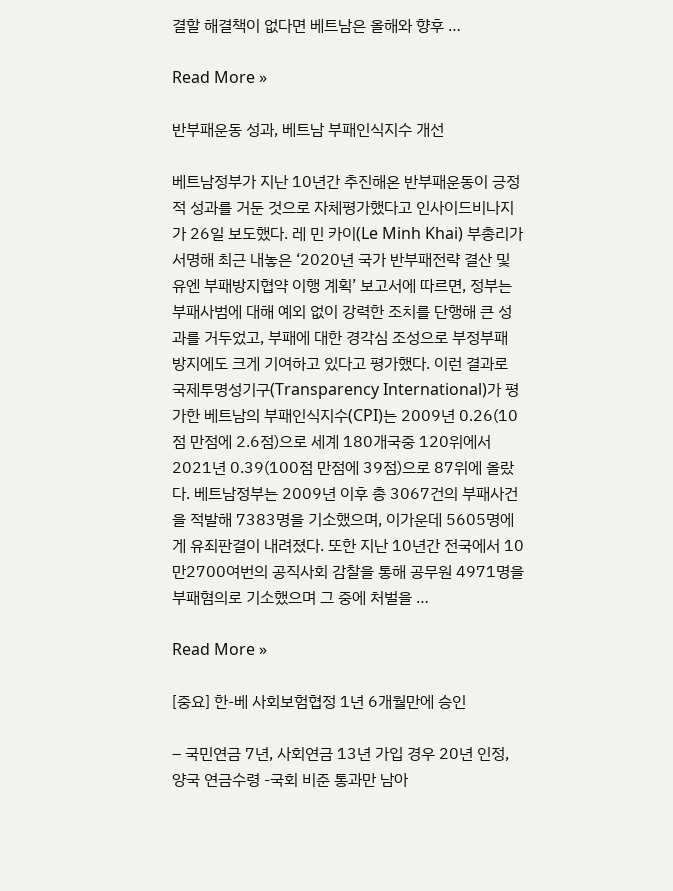결할 해결책이 없다면 베트남은 올해와 향후 …

Read More »

반부패운동 성과, 베트남 부패인식지수 개선

베트남정부가 지난 10년간 추진해온 반부패운동이 긍정적 성과를 거둔 것으로 자체평가했다고 인사이드비나지가 26일 보도했다. 레 민 카이(Le Minh Khai) 부총리가 서명해 최근 내놓은 ‘2020년 국가 반부패전략 결산 및 유엔 부패방지협약 이행 계획’ 보고서에 따르면, 정부는 부패사범에 대해 예외 없이 강력한 조치를 단행해 큰 성과를 거두었고, 부패에 대한 경각심 조성으로 부정부패 방지에도 크게 기여하고 있다고 평가했다. 이런 결과로 국제투명성기구(Transparency International)가 평가한 베트남의 부패인식지수(CPI)는 2009년 0.26(10점 만점에 2.6점)으로 세계 180개국중 120위에서 2021년 0.39(100점 만점에 39점)으로 87위에 올랐다. 베트남정부는 2009년 이후 총 3067건의 부패사건을 적발해 7383명을 기소했으며, 이가운데 5605명에게 유죄판결이 내려졌다. 또한 지난 10년간 전국에서 10만2700여번의 공직사회 감찰을 통해 공무원 4971명을 부패혐의로 기소했으며 그 중에 처벌을 …

Read More »

[중요] 한-베 사회보험협정 1년 6개월만에 승인

– 국민연금 7년, 사회연금 13년 가입 경우 20년 인정, 양국 연금수령 -국회 비준 통과만 남아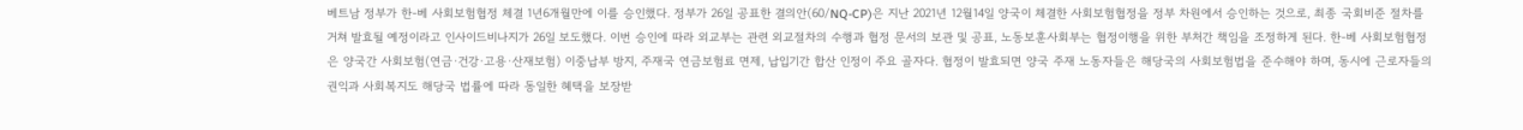베트남 정부가 한-베 사회보험협정 체결 1년6개월만에 이를 승인했다. 정부가 26일 공표한 결의안(60/NQ-CP)은 지난 2021년 12월14일 양국이 체결한 사회보험협정을 정부 차원에서 승인하는 것으로, 최종 국회비준 절차를 거쳐 발효될 예정이라고 인사이드비나지가 26일 보도했다. 이번 승인에 따라 외교부는 관련 외교절차의 수행과 협정 문서의 보관 및 공표, 노동보훈사회부는 협정이행을 위한 부처간 책임을 조정하게 된다. 한-베 사회보험협정은 양국간 사회보험(연금·건강·고용·산재보험) 이중납부 방지, 주재국 연금보험료 면제, 납입기간 합산 인정이 주요 골자다. 협정이 발효되면 양국 주재 노동자들은 해당국의 사회보험법을 준수해야 하며, 동시에 근로자들의 권익과 사회복지도 해당국 법률에 따라 동일한 혜택을 보장받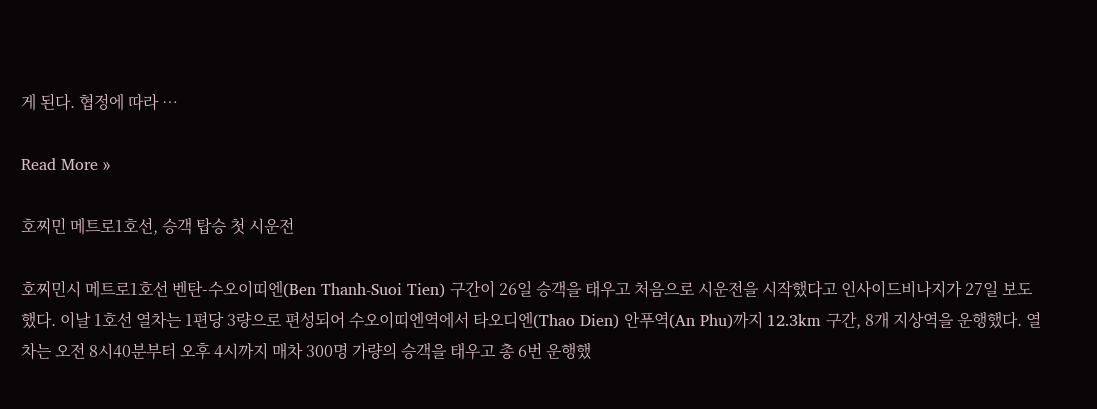게 된다. 협정에 따라 …

Read More »

호찌민 메트로1호선, 승객 탑승 첫 시운전

호찌민시 메트로1호선 벤탄-수오이띠엔(Ben Thanh-Suoi Tien) 구간이 26일 승객을 태우고 처음으로 시운전을 시작했다고 인사이드비나지가 27일 보도했다. 이날 1호선 열차는 1편당 3량으로 편성되어 수오이띠엔역에서 타오디엔(Thao Dien) 안푸역(An Phu)까지 12.3km 구간, 8개 지상역을 운행했다. 열차는 오전 8시40분부터 오후 4시까지 매차 300명 가량의 승객을 태우고 총 6번 운행했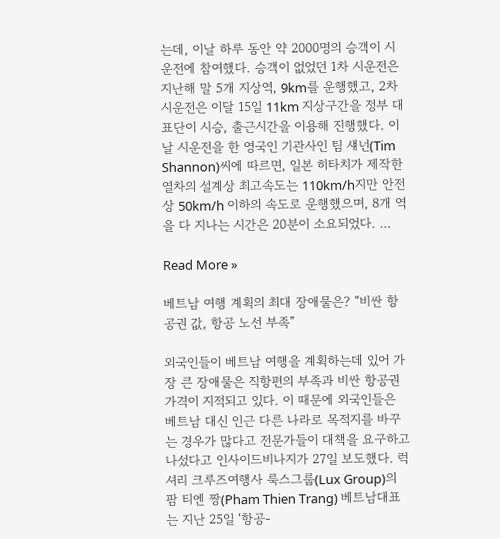는데, 이날 하루 동안 약 2000명의 승객이 시운전에 참여했다. 승객이 없었던 1차 시운전은 지난해 말 5개 지상역, 9km를 운행했고, 2차 시운전은 이달 15일 11km 지상구간을 정부 대표단이 시승, 출근시간을 이용해 진행했다. 이날 시운전을 한 영국인 기관사인 팀 섀넌(Tim Shannon)씨에 따르면, 일본 히타치가 제작한 열차의 설계상 최고속도는 110km/h지만 안전상 50km/h 이하의 속도로 운행했으며, 8개 역을 다 지나는 시간은 20분이 소요되었다. …

Read More »

베트남 여행 계획의 최대 장애물은? “비싼 항공권 값, 항공 노선 부족”

외국인들이 베트남 여행을 계획하는데 있어 가장 큰 장애물은 직항편의 부족과 비싼 항공권 가격이 지적되고 있다. 이 때문에 외국인들은 베트남 대신 인근 다른 나라로 목적지를 바꾸는 경우가 많다고 전문가들이 대책을 요구하고 나섰다고 인사이드비나지가 27일 보도했다. 럭셔리 크루즈여행사 룩스그룹(Lux Group)의 팜 티엔 짱(Pham Thien Trang) 베트남대표는 지난 25일 ‘항공-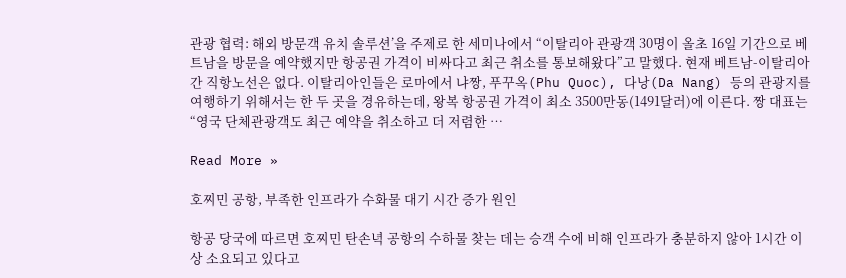관광 협력: 해외 방문객 유치 솔루션’을 주제로 한 세미나에서 “이탈리아 관광객 30명이 올초 16일 기간으로 베트남을 방문을 예약했지만 항공권 가격이 비싸다고 최근 취소를 통보해왔다”고 말했다. 현재 베트남-이탈리아간 직항노선은 없다. 이탈리아인들은 로마에서 냐짱, 푸꾸옥(Phu Quoc), 다낭(Da Nang) 등의 관광지를 여행하기 위해서는 한 두 곳을 경유하는데, 왕복 항공권 가격이 최소 3500만동(1491달러)에 이른다. 짱 대표는 “영국 단체관광객도 최근 예약을 취소하고 더 저렴한 …

Read More »

호찌민 공항, 부족한 인프라가 수화물 대기 시간 증가 원인

항공 당국에 따르면 호찌민 탄손녁 공항의 수하물 찾는 데는 승객 수에 비해 인프라가 충분하지 않아 1시간 이상 소요되고 있다고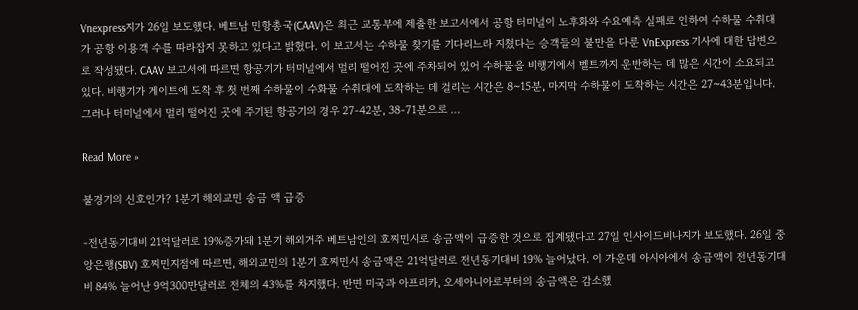Vnexpress지가 26일 보도했다. 베트남 민항총국(CAAV)은 최근 교통부에 제출한 보고서에서 공항 터미널이 노후화와 수요예측 실패로 인하여 수하물 수취대가 공항 이용객 수를 따라잡지 못하고 있다고 밝혔다. 이 보고서는 수하물 찾기를 기다리느라 지쳤다는 승객들의 불만을 다룬 VnExpress 기사에 대한 답변으로 작성됐다. CAAV 보고서에 따르면 항공기가 터미널에서 멀리 떨어진 곳에 주차되어 있어 수하물을 비행기에서 벨트까지 운반하는 데 많은 시간이 소요되고 있다. 비행기가 게이트에 도착 후 첫 번째 수하물이 수화물 수취대에 도착하는 데 걸리는 시간은 8~15분, 마지막 수하물이 도착하는 시간은 27~43분입니다. 그러나 터미널에서 멀리 떨어진 곳에 주기된 항공기의 경우 27-42분, 38-71분으로 …

Read More »

불경기의 신호인가? 1분기 해외교민 송금 액 급증

-전년동기대비 21억달러로 19%증가돼 1분기 해외거주 베트남인의 호찌민시로 송금액이 급증한 것으로 집계됐다고 27일 인사이드비나지가 보도했다. 26일 중앙은행(SBV) 호찌민지점에 따르면, 해외교민의 1분기 호찌민시 송금액은 21억달러로 전년동기대비 19% 늘어났다. 이 가운데 아시아에서 송금액이 전년동기대비 84% 늘어난 9억300만달러로 전체의 43%를 차지했다. 반면 미국과 아프리카, 오세아니아로부터의 송금액은 감소했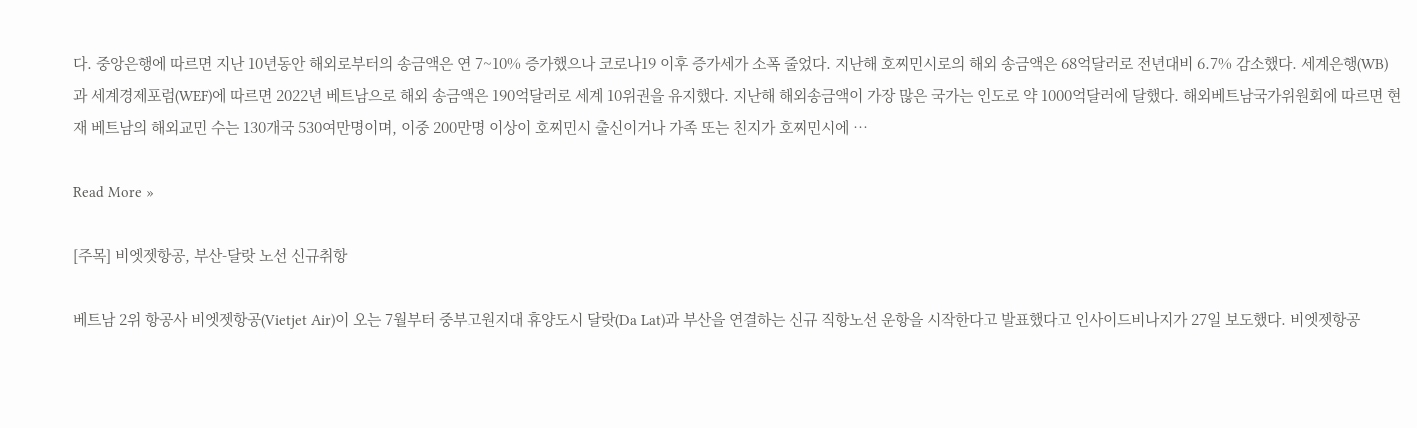다. 중앙은행에 따르면 지난 10년동안 해외로부터의 송금액은 연 7~10% 증가했으나 코로나19 이후 증가세가 소폭 줄었다. 지난해 호찌민시로의 해외 송금액은 68억달러로 전년대비 6.7% 감소했다. 세계은행(WB)과 세계경제포럼(WEF)에 따르면 2022년 베트남으로 해외 송금액은 190억달러로 세계 10위권을 유지했다. 지난해 해외송금액이 가장 많은 국가는 인도로 약 1000억달러에 달했다. 해외베트남국가위원회에 따르면 현재 베트남의 해외교민 수는 130개국 530여만명이며, 이중 200만명 이상이 호찌민시 출신이거나 가족 또는 친지가 호찌민시에 …

Read More »

[주목] 비엣젯항공, 부산-달랏 노선 신규취항

베트남 2위 항공사 비엣젯항공(Vietjet Air)이 오는 7월부터 중부고원지대 휴양도시 달랏(Da Lat)과 부산을 연결하는 신규 직항노선 운항을 시작한다고 발표했다고 인사이드비나지가 27일 보도했다. 비엣젯항공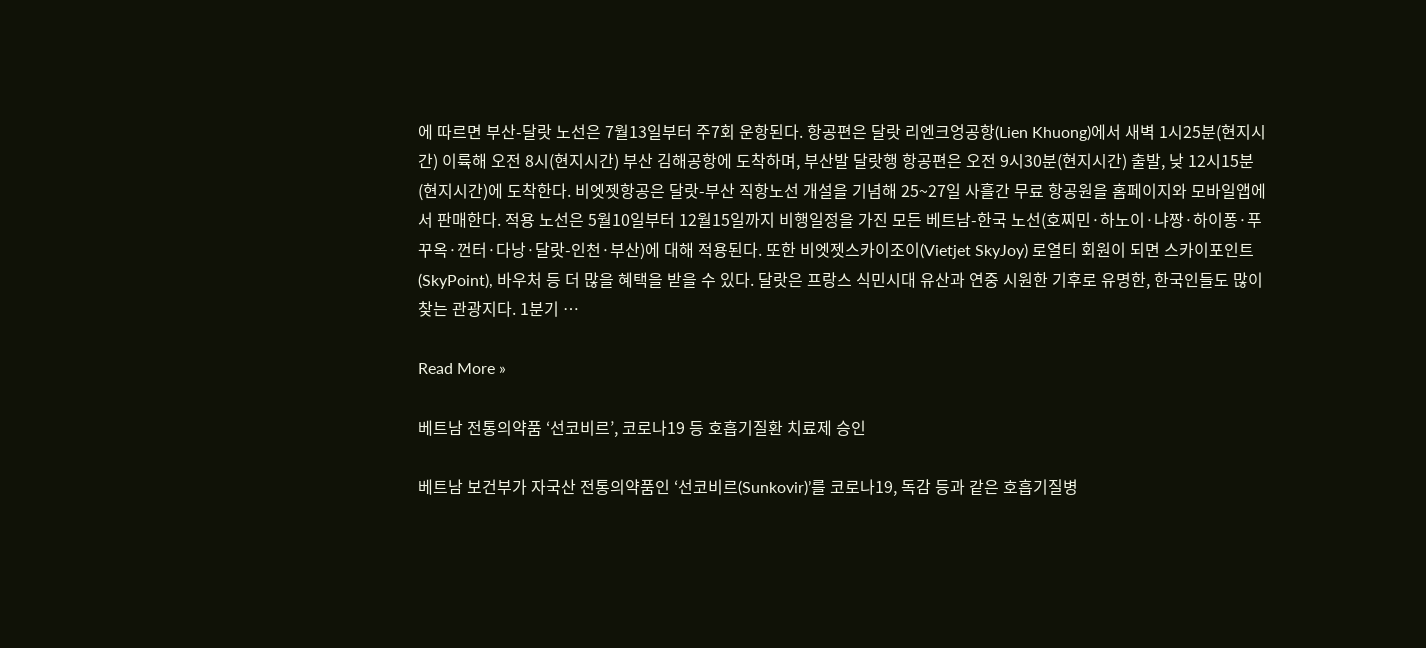에 따르면 부산-달랏 노선은 7월13일부터 주7회 운항된다. 항공편은 달랏 리엔크엉공항(Lien Khuong)에서 새벽 1시25분(현지시간) 이륙해 오전 8시(현지시간) 부산 김해공항에 도착하며, 부산발 달랏행 항공편은 오전 9시30분(현지시간) 출발, 낮 12시15분(현지시간)에 도착한다. 비엣젯항공은 달랏-부산 직항노선 개설을 기념해 25~27일 사흘간 무료 항공원을 홈페이지와 모바일앱에서 판매한다. 적용 노선은 5월10일부터 12월15일까지 비행일정을 가진 모든 베트남-한국 노선(호찌민·하노이·냐짱·하이퐁·푸꾸옥·껀터·다낭·달랏-인천·부산)에 대해 적용된다. 또한 비엣젯스카이조이(Vietjet SkyJoy) 로열티 회원이 되면 스카이포인트(SkyPoint), 바우처 등 더 많을 혜택을 받을 수 있다. 달랏은 프랑스 식민시대 유산과 연중 시원한 기후로 유명한, 한국인들도 많이 찾는 관광지다. 1분기 …

Read More »

베트남 전통의약품 ‘선코비르’, 코로나19 등 호흡기질환 치료제 승인

베트남 보건부가 자국산 전통의약품인 ‘선코비르(Sunkovir)’를 코로나19, 독감 등과 같은 호흡기질병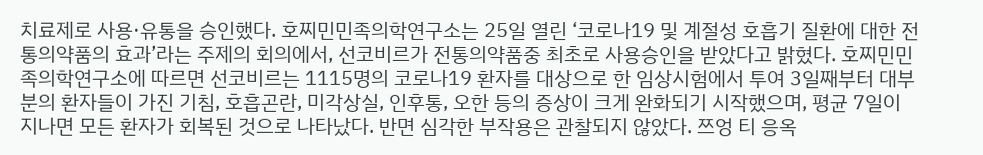치료제로 사용·유통을 승인했다. 호찌민민족의학연구소는 25일 열린 ‘코로나19 및 계절성 호흡기 질환에 대한 전통의약품의 효과’라는 주제의 회의에서, 선코비르가 전통의약품중 최초로 사용승인을 받았다고 밝혔다. 호찌민민족의학연구소에 따르면 선코비르는 1115명의 코로나19 환자를 대상으로 한 임상시험에서 투여 3일째부터 대부분의 환자들이 가진 기침, 호흡곤란, 미각상실, 인후통, 오한 등의 증상이 크게 완화되기 시작했으며, 평균 7일이 지나면 모든 환자가 회복된 것으로 나타났다. 반면 심각한 부작용은 관찰되지 않았다. 쯔엉 티 응옥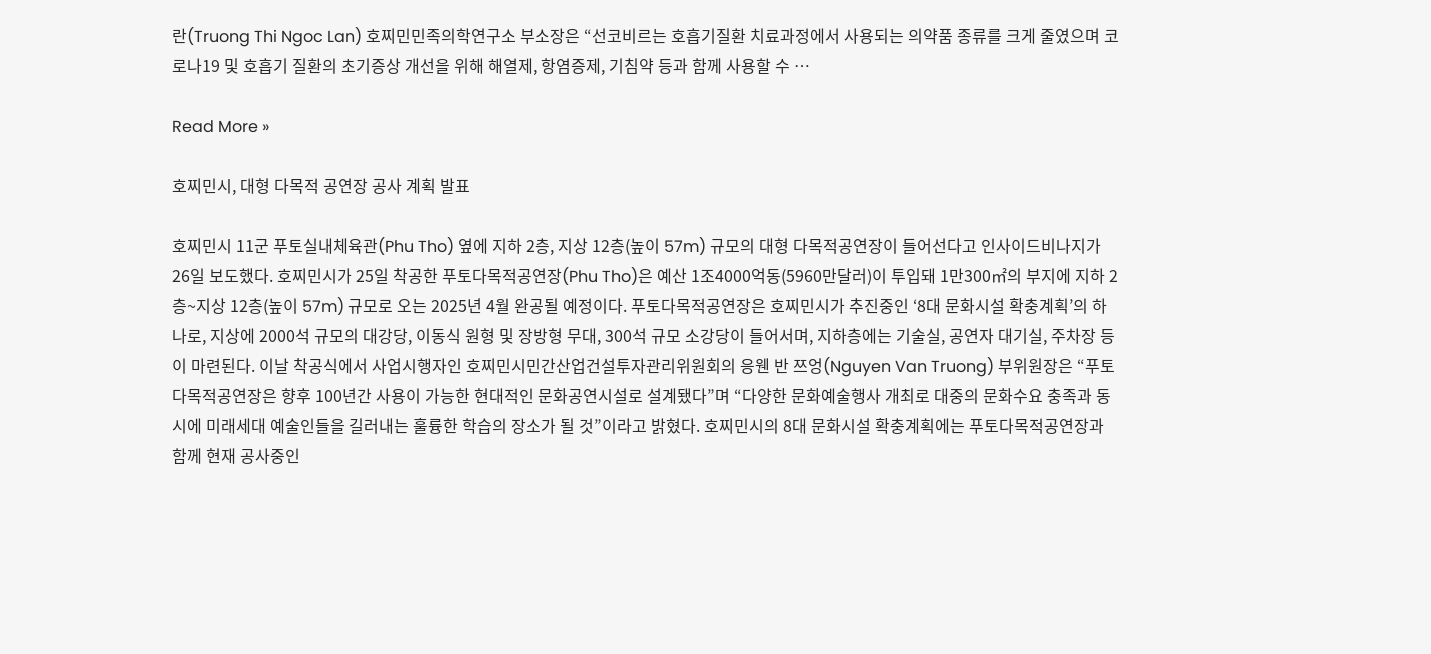란(Truong Thi Ngoc Lan) 호찌민민족의학연구소 부소장은 “선코비르는 호흡기질환 치료과정에서 사용되는 의약품 종류를 크게 줄였으며 코로나19 및 호흡기 질환의 초기증상 개선을 위해 해열제, 항염증제, 기침약 등과 함께 사용할 수 …

Read More »

호찌민시, 대형 다목적 공연장 공사 계획 발표

호찌민시 11군 푸토실내체육관(Phu Tho) 옆에 지하 2층, 지상 12층(높이 57m) 규모의 대형 다목적공연장이 들어선다고 인사이드비나지가 26일 보도했다. 호찌민시가 25일 착공한 푸토다목적공연장(Phu Tho)은 예산 1조4000억동(5960만달러)이 투입돼 1만300㎡의 부지에 지하 2층~지상 12층(높이 57m) 규모로 오는 2025년 4월 완공될 예정이다. 푸토다목적공연장은 호찌민시가 추진중인 ‘8대 문화시설 확충계획’의 하나로, 지상에 2000석 규모의 대강당, 이동식 원형 및 장방형 무대, 300석 규모 소강당이 들어서며, 지하층에는 기술실, 공연자 대기실, 주차장 등이 마련된다. 이날 착공식에서 사업시행자인 호찌민시민간산업건설투자관리위원회의 응웬 반 쯔엉(Nguyen Van Truong) 부위원장은 “푸토다목적공연장은 향후 100년간 사용이 가능한 현대적인 문화공연시설로 설계됐다”며 “다양한 문화예술행사 개최로 대중의 문화수요 충족과 동시에 미래세대 예술인들을 길러내는 훌륭한 학습의 장소가 될 것”이라고 밝혔다. 호찌민시의 8대 문화시설 확충계획에는 푸토다목적공연장과 함께 현재 공사중인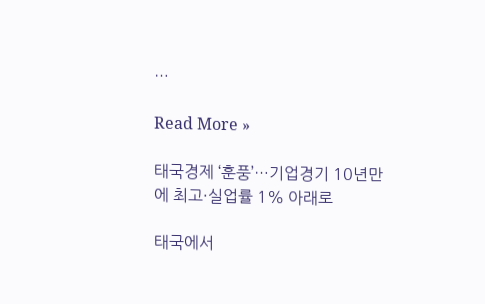…

Read More »

태국경제 ‘훈풍’…기업경기 10년만에 최고·실업률 1% 아래로

태국에서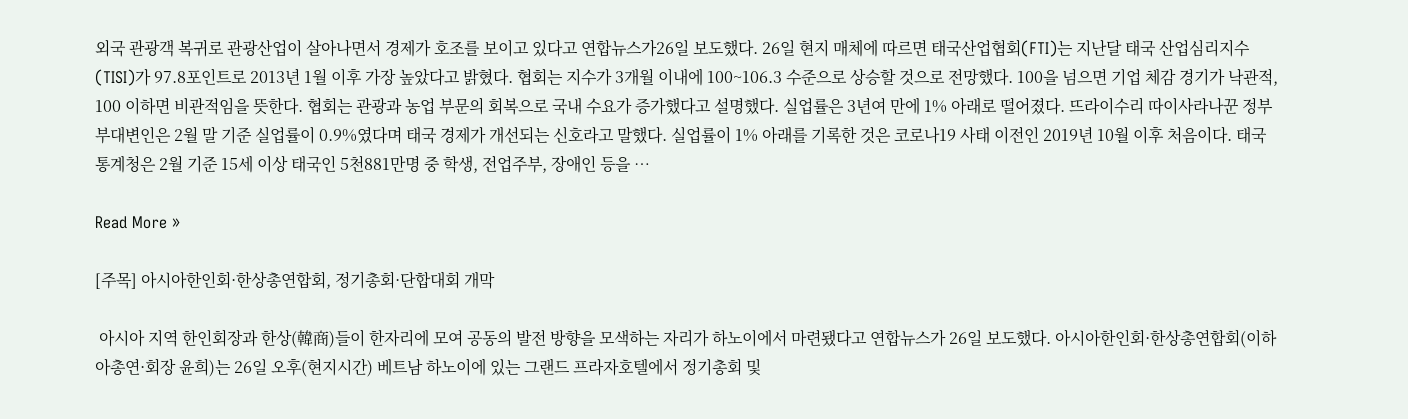외국 관광객 복귀로 관광산업이 살아나면서 경제가 호조를 보이고 있다고 연합뉴스가26일 보도했다. 26일 현지 매체에 따르면 태국산업협회(FTI)는 지난달 태국 산업심리지수(TISI)가 97.8포인트로 2013년 1월 이후 가장 높았다고 밝혔다. 협회는 지수가 3개월 이내에 100~106.3 수준으로 상승할 것으로 전망했다. 100을 넘으면 기업 체감 경기가 낙관적, 100 이하면 비관적임을 뜻한다. 협회는 관광과 농업 부문의 회복으로 국내 수요가 증가했다고 설명했다. 실업률은 3년여 만에 1% 아래로 떨어졌다. 뜨라이수리 따이사라나꾼 정부 부대변인은 2월 말 기준 실업률이 0.9%였다며 태국 경제가 개선되는 신호라고 말했다. 실업률이 1% 아래를 기록한 것은 코로나19 사태 이전인 2019년 10월 이후 처음이다. 태국 통계청은 2월 기준 15세 이상 태국인 5천881만명 중 학생, 전업주부, 장애인 등을 …

Read More »

[주목] 아시아한인회·한상총연합회, 정기총회·단합대회 개막

 아시아 지역 한인회장과 한상(韓商)들이 한자리에 모여 공동의 발전 방향을 모색하는 자리가 하노이에서 마련됐다고 연합뉴스가 26일 보도했다. 아시아한인회·한상총연합회(이하 아총연·회장 윤희)는 26일 오후(현지시간) 베트남 하노이에 있는 그랜드 프라자호텔에서 정기총회 및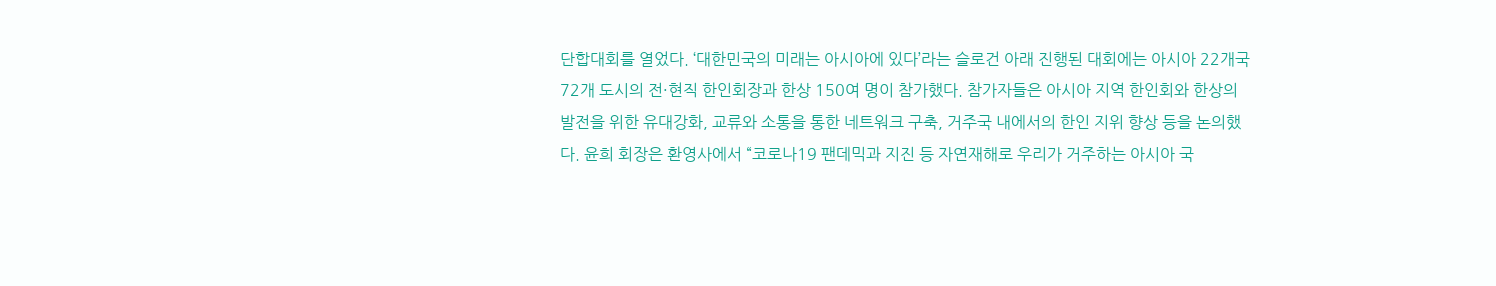단합대회를 열었다. ‘대한민국의 미래는 아시아에 있다’라는 슬로건 아래 진행된 대회에는 아시아 22개국 72개 도시의 전·현직 한인회장과 한상 150여 명이 참가했다. 참가자들은 아시아 지역 한인회와 한상의 발전을 위한 유대강화, 교류와 소통을 통한 네트워크 구축, 거주국 내에서의 한인 지위 향상 등을 논의했다. 윤희 회장은 환영사에서 “코로나19 팬데믹과 지진 등 자연재해로 우리가 거주하는 아시아 국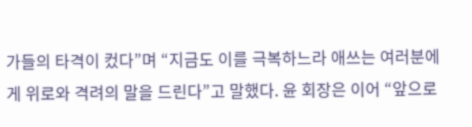가들의 타격이 컸다”며 “지금도 이를 극복하느라 애쓰는 여러분에게 위로와 격려의 말을 드린다”고 말했다. 윤 회장은 이어 “앞으로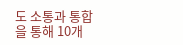도 소통과 통합을 통해 10개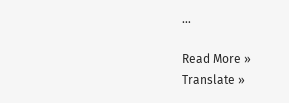…

Read More »
Translate »